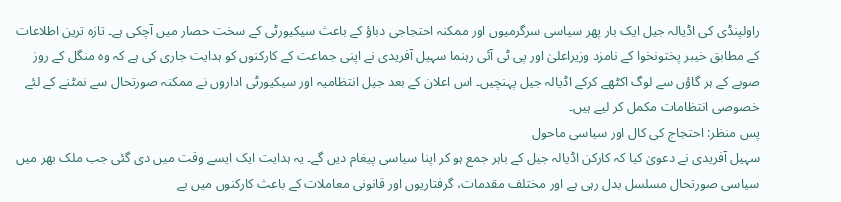راولپنڈی کی اڈیالہ جیل ایک بار پھر سیاسی سرگرمیوں اور ممکنہ احتجاجی دباؤ کے باعث سیکیورٹی کے سخت حصار میں آچکی ہے۔ تازہ ترین اطلاعات کے مطابق خیبر پختونخوا کے نامزد وزیراعلیٰ اور پی ٹی آئی رہنما سہیل آفریدی نے اپنی جماعت کے کارکنوں کو ہدایت جاری کی ہے کہ وہ منگل کے روز صوبے کے ہر گاؤں سے لوگ اکٹھے کرکے اڈیالہ جیل پہنچیں۔ اس اعلان کے بعد جیل انتظامیہ اور سیکیورٹی اداروں نے ممکنہ صورتحال سے نمٹنے کے لئے خصوصی انتظامات مکمل کر لیے ہیں۔
پس منظر: احتجاج کی کال اور سیاسی ماحول
سہیل آفریدی نے دعویٰ کیا کہ کارکن اڈیالہ جیل کے باہر جمع ہو کر اپنا سیاسی پیغام دیں گے۔ یہ ہدایت ایک ایسے وقت میں دی گئی جب ملک بھر میں سیاسی صورتحال مسلسل بدل رہی ہے اور مختلف مقدمات، گرفتاریوں اور قانونی معاملات کے باعث کارکنوں میں بے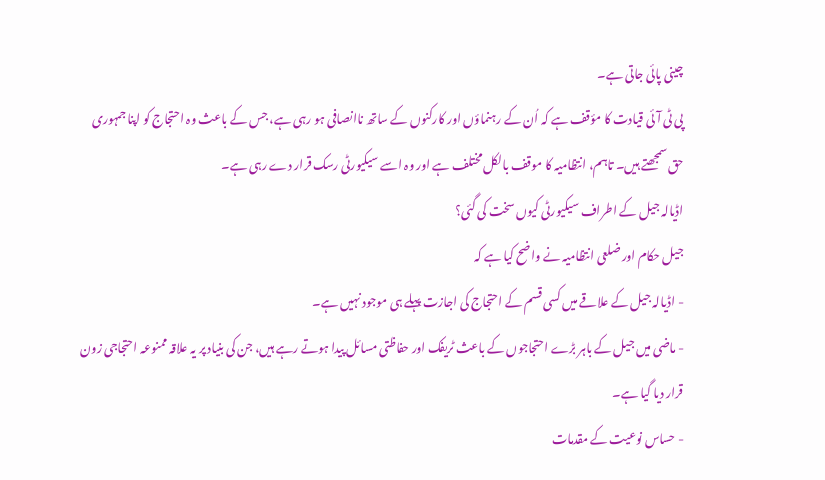چینی پائی جاتی ہے۔
پی ٹی آئی قیادت کا مؤقف ہے کہ اُن کے رہنماؤں اور کارکنوں کے ساتھ ناانصافی ہو رہی ہے، جس کے باعث وہ احتجاج کو اپنا جمہوری حق سمجھتے ہیں۔ تاہم، انتظامیہ کا موقف بالکل مختلف ہے اور وہ اسے سیکیورٹی رسک قرار دے رہی ہے۔
اڈیالہ جیل کے اطراف سیکیورٹی کیوں سخت کی گئی؟
جیل حکام اور ضلعی انتظامیہ نے واضح کیا ہے کہ
- اڈیالہ جیل کے علاقے میں کسی قسم کے احتجاج کی اجازت پہلے ہی موجود نہیں ہے۔
- ماضی میں جیل کے باہر بڑے احتجاجوں کے باعث ٹریفک اور حفاظتی مسائل پیدا ہوتے رہے ہیں، جن کی بنیاد پر یہ علاقہ ممنوعہ احتجاجی زون قرار دیا گیا ہے۔
- حساس نوعیت کے مقدمات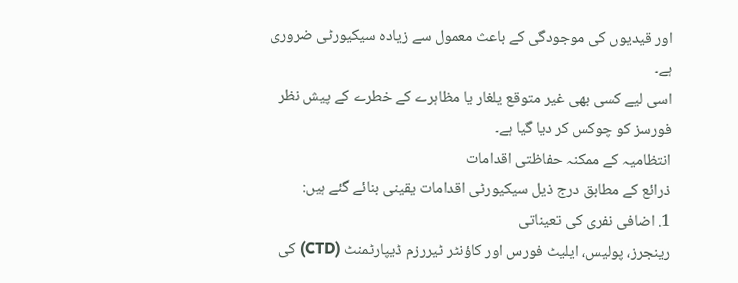اور قیدیوں کی موجودگی کے باعث معمول سے زیادہ سیکیورٹی ضروری ہے۔
اسی لیے کسی بھی غیر متوقع یلغار یا مظاہرے کے خطرے کے پیش نظر فورسز کو چوکس کر دیا گیا ہے۔
انتظامیہ کے ممکنہ حفاظتی اقدامات
ذرائع کے مطابق درج ذیل سیکیورٹی اقدامات یقینی بنائے گئے ہیں:
1. اضافی نفری کی تعیناتی
رینجرز، پولیس، ایلیٹ فورس اور کاؤنٹر ٹیررزم ڈیپارٹمنٹ (CTD) کی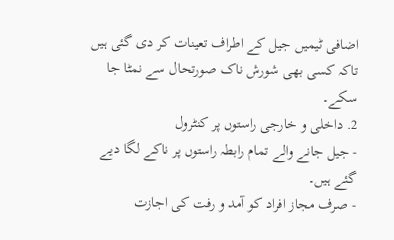اضافی ٹیمیں جیل کے اطراف تعینات کر دی گئی ہیں تاکہ کسی بھی شورش ناک صورتحال سے نمٹا جا سکے۔
2. داخلی و خارجی راستوں پر کنٹرول
- جیل جانے والے تمام رابطہ راستوں پر ناکے لگا دیے گئے ہیں۔
- صرف مجاز افراد کو آمد و رفت کی اجازت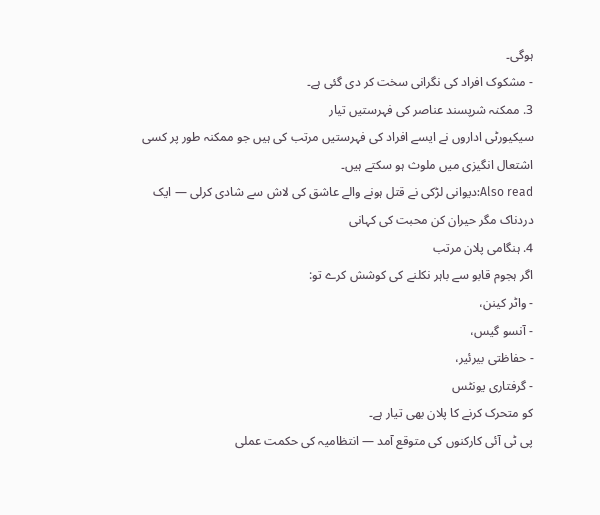ہوگی۔
- مشکوک افراد کی نگرانی سخت کر دی گئی ہے۔
3. ممکنہ شرپسند عناصر کی فہرستیں تیار
سیکیورٹی اداروں نے ایسے افراد کی فہرستیں مرتب کی ہیں جو ممکنہ طور پر کسی اشتعال انگیزی میں ملوث ہو سکتے ہیں۔
Also read:دیوانی لڑکی نے قتل ہونے والے عاشق کی لاش سے شادی کرلی — ایک دردناک مگر حیران کن محبت کی کہانی
4. ہنگامی پلان مرتب
اگر ہجوم قابو سے باہر نکلنے کی کوشش کرے تو:
- واٹر کینن،
- آنسو گیس،
- حفاظتی بیرئیر،
- گرفتاری یونٹس
کو متحرک کرنے کا پلان بھی تیار ہے۔
پی ٹی آئی کارکنوں کی متوقع آمد — انتظامیہ کی حکمت عملی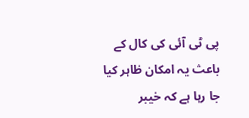پی ٹی آئی کی کال کے باعث یہ امکان ظاہر کیا جا رہا ہے کہ خیبر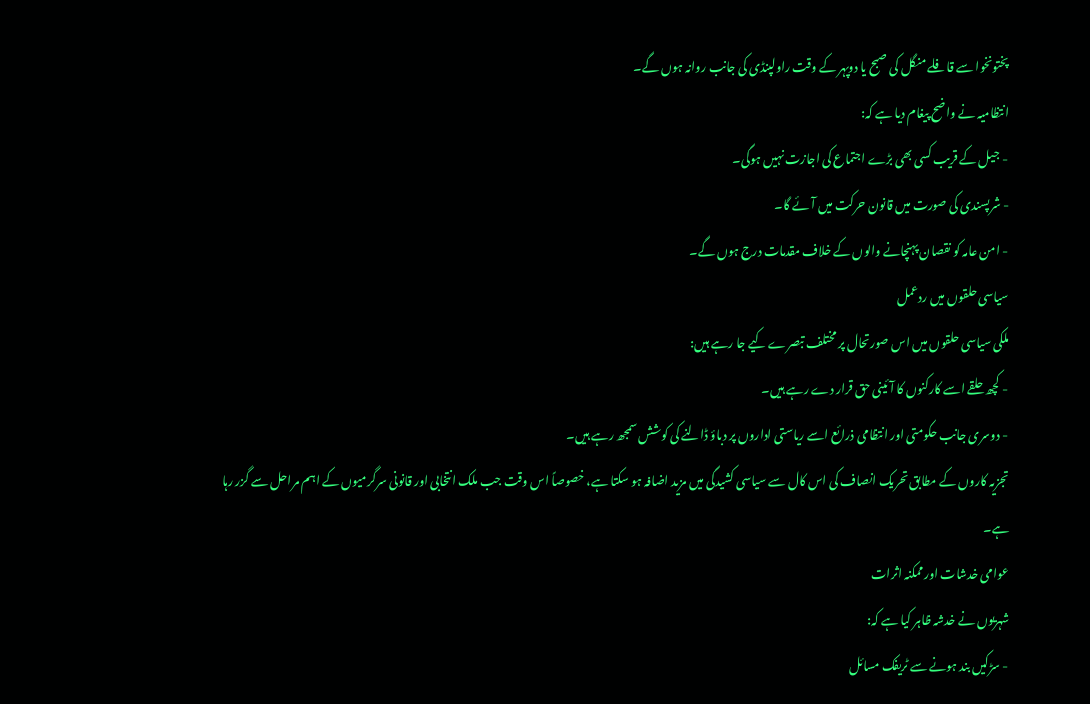پختونخوا سے قافلے منگل کی صبح یا دوپہر کے وقت راولپنڈی کی جانب روانہ ہوں گے۔
انتظامیہ نے واضح پیغام دیا ہے کہ:
- جیل کے قریب کسی بھی بڑے اجتماع کی اجازت نہیں ہوگی۔
- شرپسندی کی صورت میں قانون حرکت میں آئے گا۔
- امن عامہ کو نقصان پہنچانے والوں کے خلاف مقدمات درج ہوں گے۔
سیاسی حلقوں میں ردعمل
ملکی سیاسی حلقوں میں اس صورتحال پر مختلف تبصرے کیے جا رہے ہیں:
- کچھ حلقے اسے کارکنوں کا آئینی حق قرار دے رہے ہیں۔
- دوسری جانب حکومتی اور انتظامی ذرائع اسے ریاستی اداروں پر دباؤ ڈالنے کی کوشش سمجھ رہے ہیں۔
تجزیہ کاروں کے مطابق تحریک انصاف کی اس کال سے سیاسی کشیدگی میں مزید اضافہ ہو سکتا ہے، خصوصاً اس وقت جب ملک انتخابی اور قانونی سرگرمیوں کے اہم مراحل سے گزر رہا ہے۔
عوامی خدشات اور ممکنہ اثرات
شہریوں نے خدشہ ظاہر کیا ہے کہ:
- سڑکیں بند ہونے سے ٹریفک مسائل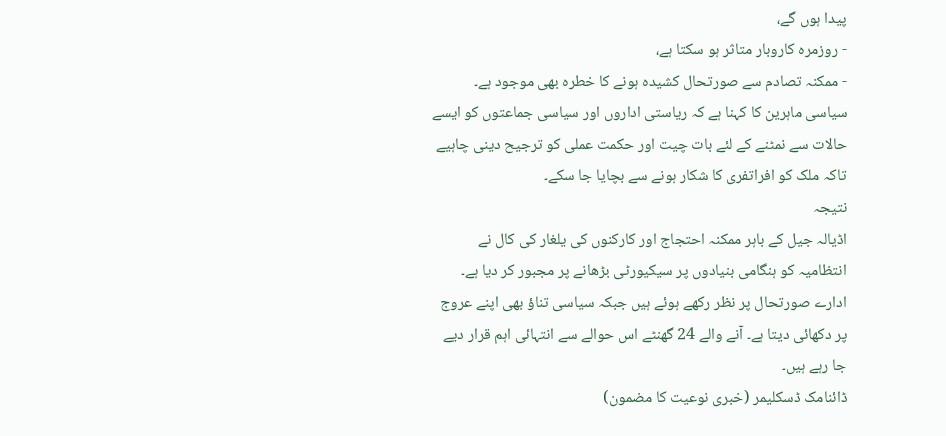پیدا ہوں گے،
- روزمرہ کاروبار متاثر ہو سکتا ہے،
- ممکنہ تصادم سے صورتحال کشیدہ ہونے کا خطرہ بھی موجود ہے۔
سیاسی ماہرین کا کہنا ہے کہ ریاستی اداروں اور سیاسی جماعتوں کو ایسے حالات سے نمٹنے کے لئے بات چیت اور حکمت عملی کو ترجیح دینی چاہیے تاکہ ملک کو افراتفری کا شکار ہونے سے بچایا جا سکے۔
نتیجہ
اڈیالہ جیل کے باہر ممکنہ احتجاج اور کارکنوں کی یلغار کی کال نے انتظامیہ کو ہنگامی بنیادوں پر سیکیورٹی بڑھانے پر مجبور کر دیا ہے۔ ادارے صورتحال پر نظر رکھے ہوئے ہیں جبکہ سیاسی تناؤ بھی اپنے عروج پر دکھائی دیتا ہے۔ آنے والے 24 گھنٹے اس حوالے سے انتہائی اہم قرار دیے جا رہے ہیں۔
ڈائنامک ڈسکلیمر (خبری نوعیت کا مضمون)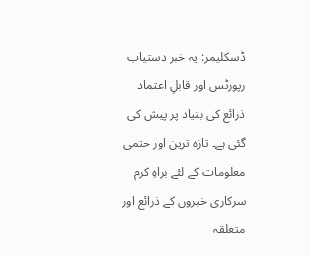ڈسکلیمر: یہ خبر دستیاب رپورٹس اور قابلِ اعتماد ذرائع کی بنیاد پر پیش کی گئی ہے۔ تازہ ترین اور حتمی معلومات کے لئے براہِ کرم سرکاری خبروں کے ذرائع اور متعلقہ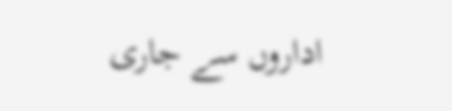اداروں سے جاری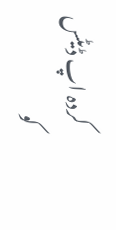کردہ اپ ڈیٹس کو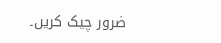ضرور چیک کریں۔